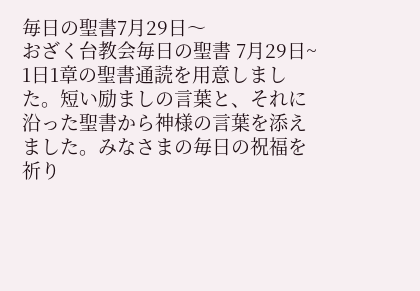毎日の聖書7月29日〜
おざく台教会毎日の聖書 7月29日~
1日1章の聖書通読を用意しました。短い励ましの言葉と、それに沿った聖書から神様の言葉を添えました。みなさまの毎日の祝福を祈り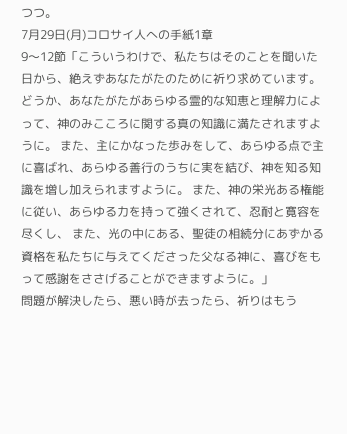つつ。
7月29日(月)コロサイ人への手紙1章
9〜12節「こういうわけで、私たちはそのことを聞いた日から、絶えずあなたがたのために祈り求めています。どうか、あなたがたがあらゆる霊的な知恵と理解力によって、神のみこころに関する真の知識に満たされますように。 また、主にかなった歩みをして、あらゆる点で主に喜ばれ、あらゆる善行のうちに実を結び、神を知る知識を増し加えられますように。 また、神の栄光ある権能に従い、あらゆる力を持って強くされて、忍耐と寛容を尽くし、 また、光の中にある、聖徒の相続分にあずかる資格を私たちに与えてくださった父なる神に、喜びをもって感謝をささげることができますように。」
問題が解決したら、悪い時が去ったら、祈りはもう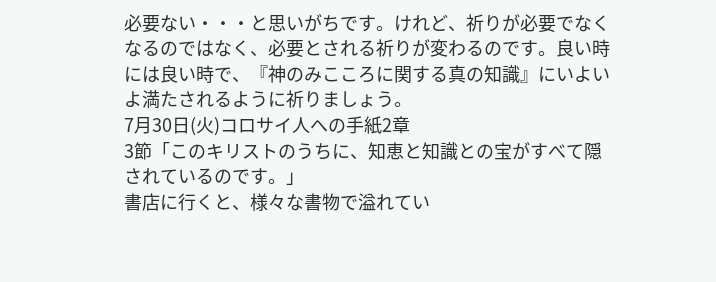必要ない・・・と思いがちです。けれど、祈りが必要でなくなるのではなく、必要とされる祈りが変わるのです。良い時には良い時で、『神のみこころに関する真の知識』にいよいよ満たされるように祈りましょう。
7月30日(火)コロサイ人への手紙2章
3節「このキリストのうちに、知恵と知識との宝がすべて隠されているのです。」
書店に行くと、様々な書物で溢れてい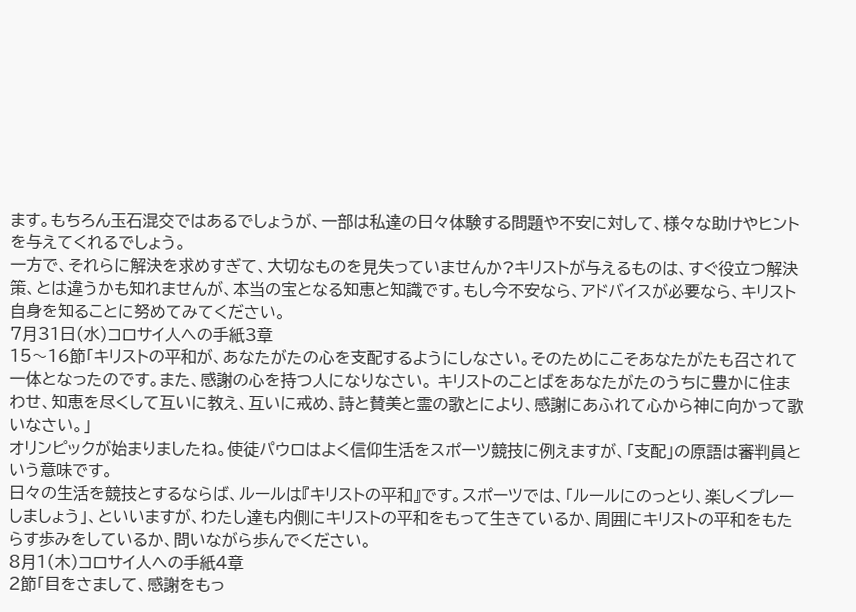ます。もちろん玉石混交ではあるでしょうが、一部は私達の日々体験する問題や不安に対して、様々な助けやヒントを与えてくれるでしょう。
一方で、それらに解決を求めすぎて、大切なものを見失っていませんか?キリストが与えるものは、すぐ役立つ解決策、とは違うかも知れませんが、本当の宝となる知恵と知識です。もし今不安なら、アドバイスが必要なら、キリスト自身を知ることに努めてみてください。
7月31日(水)コロサイ人への手紙3章
15〜16節「キリストの平和が、あなたがたの心を支配するようにしなさい。そのためにこそあなたがたも召されて一体となったのです。また、感謝の心を持つ人になりなさい。 キリストのことばをあなたがたのうちに豊かに住まわせ、知恵を尽くして互いに教え、互いに戒め、詩と賛美と霊の歌とにより、感謝にあふれて心から神に向かって歌いなさい。」
オリンピックが始まりましたね。使徒パウロはよく信仰生活をスポーツ競技に例えますが、「支配」の原語は審判員という意味です。
日々の生活を競技とするならば、ルールは『キリストの平和』です。スポーツでは、「ルールにのっとり、楽しくプレーしましょう」、といいますが、わたし達も内側にキリストの平和をもって生きているか、周囲にキリストの平和をもたらす歩みをしているか、問いながら歩んでください。
8月1(木)コロサイ人への手紙4章
2節「目をさまして、感謝をもっ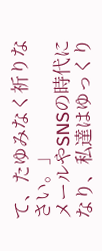て、たゆみなく祈りなさい。」
メールやSNSの時代になり、私達はゆっくり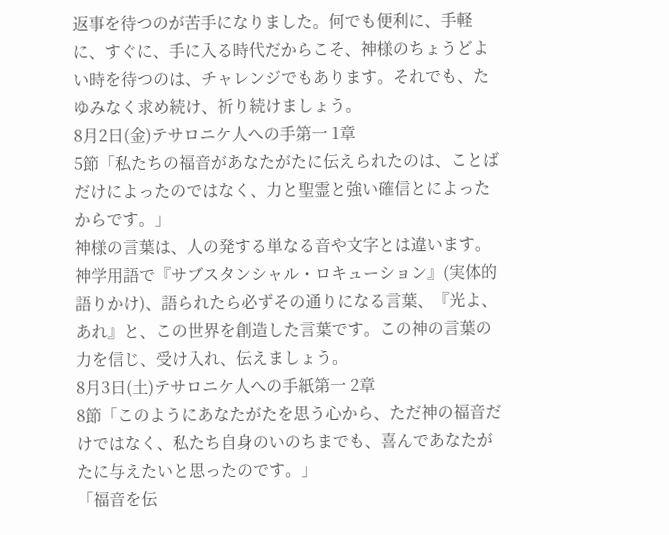返事を待つのが苦手になりました。何でも便利に、手軽に、すぐに、手に入る時代だからこそ、神様のちょうどよい時を待つのは、チャレンジでもあります。それでも、たゆみなく求め続け、祈り続けましょう。
8月2日(金)テサロニケ人への手第一 1章
5節「私たちの福音があなたがたに伝えられたのは、ことばだけによったのではなく、力と聖霊と強い確信とによったからです。」
神様の言葉は、人の発する単なる音や文字とは違います。神学用語で『サブスタンシャル・ロキューション』(実体的語りかけ)、語られたら必ずその通りになる言葉、『光よ、あれ』と、この世界を創造した言葉です。この神の言葉の力を信じ、受け入れ、伝えましょう。
8月3日(土)テサロニケ人への手紙第一 2章
8節「このようにあなたがたを思う心から、ただ神の福音だけではなく、私たち自身のいのちまでも、喜んであなたがたに与えたいと思ったのです。」
「福音を伝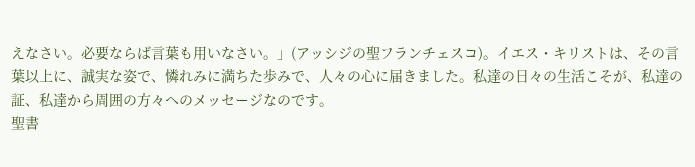えなさい。必要ならば言葉も用いなさい。」(アッシジの聖フランチェスコ)。イエス・キリストは、その言葉以上に、誠実な姿で、憐れみに満ちた歩みで、人々の心に届きました。私達の日々の生活こそが、私達の証、私達から周囲の方々へのメッセージなのです。
聖書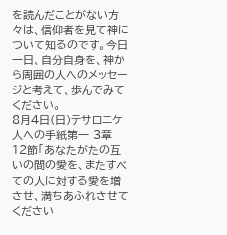を読んだことがない方々は、信仰者を見て神について知るのです。今日一日、自分自身を、神から周囲の人へのメッセージと考えて、歩んでみてください。
8月4日(日)テサロニケ人への手紙第一 3章
12節「あなたがたの互いの間の愛を、またすべての人に対する愛を増させ、満ちあふれさせてください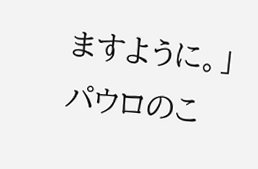ますように。」
パウロのこ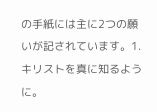の手紙には主に2つの願いが記されています。1.キリストを真に知るように。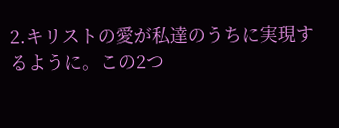2.キリストの愛が私達のうちに実現するように。この2つ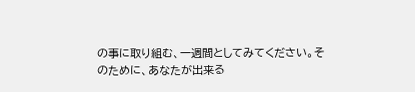の事に取り組む、一週間としてみてください。そのために、あなたが出来る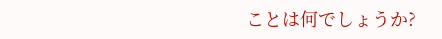ことは何でしょうか?